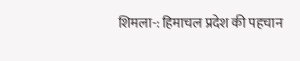शिमला-: हिमाचल प्रदेश की पहचान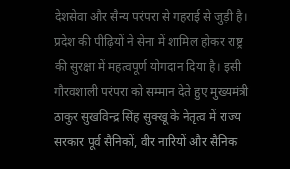देशसेवा और सैन्य परंपरा से गहराई से जुड़ी है। प्रदेश की पीढ़ियों ने सेना में शामिल होकर राष्ट्र की सुरक्षा में महत्वपूर्ण योगदान दिया है। इसी गौरवशाली परंपरा को सम्मान देते हुए मुख्यमंत्री ठाकुर सुखविन्द्र सिंह सुक्खू के नेतृत्व में राज्य सरकार पूर्व सैनिकों, वीर नारियों और सैनिक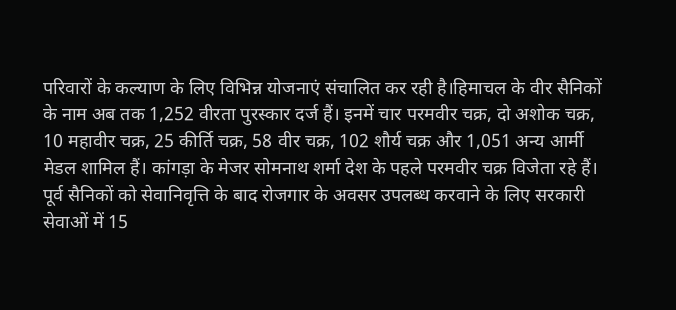परिवारों के कल्याण के लिए विभिन्न योजनाएं संचालित कर रही है।हिमाचल के वीर सैनिकों के नाम अब तक 1,252 वीरता पुरस्कार दर्ज हैं। इनमें चार परमवीर चक्र, दो अशोक चक्र, 10 महावीर चक्र, 25 कीर्ति चक्र, 58 वीर चक्र, 102 शौर्य चक्र और 1,051 अन्य आर्मी मेडल शामिल हैं। कांगड़ा के मेजर सोमनाथ शर्मा देश के पहले परमवीर चक्र विजेता रहे हैं।
पूर्व सैनिकों को सेवानिवृत्ति के बाद रोजगार के अवसर उपलब्ध करवाने के लिए सरकारी सेवाओं में 15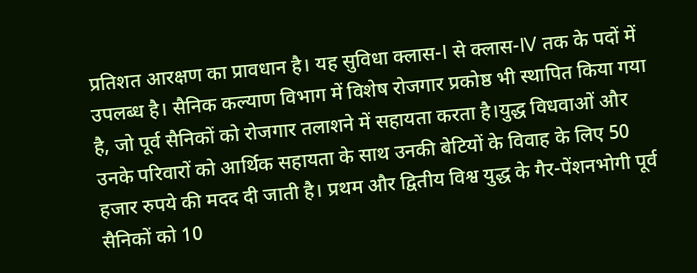प्रतिशत आरक्षण का प्रावधान है। यह सुविधा क्लास-Ⅰ से क्लास-Ⅳ तक के पदों में उपलब्ध है। सैनिक कल्याण विभाग में विशेष रोजगार प्रकोष्ठ भी स्थापित किया गया है, जो पूर्व सैनिकों को रोजगार तलाशने में सहायता करता है।युद्ध विधवाओं और उनके परिवारों को आर्थिक सहायता के साथ उनकी बेटियों के विवाह के लिए 50 हजार रुपये की मदद दी जाती है। प्रथम और द्वितीय विश्व युद्ध के गैर-पेंशनभोगी पूर्व सैनिकों को 10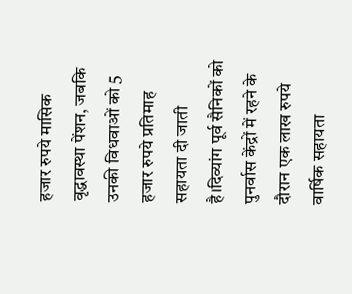हजार रुपये मासिक वृद्धावस्था पेंशन, जबकि उनकी विधवाओं को 5 हजार रुपये प्रतिमाह सहायता दी जाती है।दिव्यांग पूर्व सैनिकों को पुनर्वास केंद्रों में रहने के दौरान एक लाख रुपये वार्षिक सहायता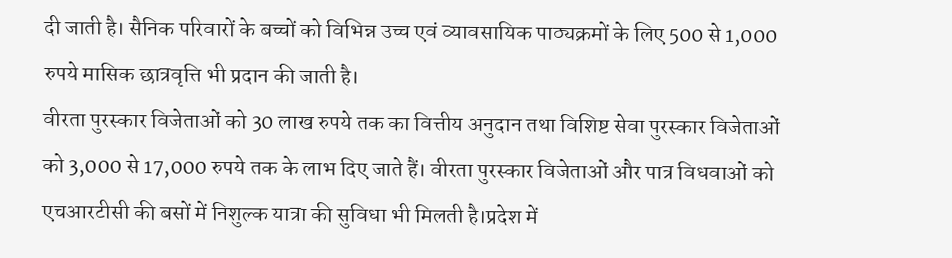दी जाती है। सैनिक परिवारों के बच्चों को विभिन्न उच्च एवं व्यावसायिक पाठ्यक्रमों के लिए 500 से 1,000 रुपये मासिक छात्रवृत्ति भी प्रदान की जाती है।
वीरता पुरस्कार विजेताओं को 30 लाख रुपये तक का वित्तीय अनुदान तथा विशिष्ट सेवा पुरस्कार विजेताओं को 3,000 से 17,000 रुपये तक के लाभ दिए जाते हैं। वीरता पुरस्कार विजेताओं और पात्र विधवाओं को एचआरटीसी की बसों में निशुल्क यात्रा की सुविधा भी मिलती है।प्रदेश में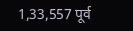1,33,557 पूर्व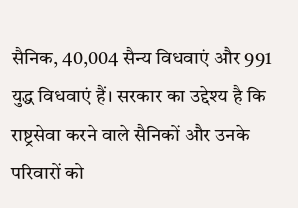सैनिक, 40,004 सैन्य विधवाएं और 991 युद्ध विधवाएं हैं। सरकार का उद्देश्य है कि राष्ट्रसेवा करने वाले सैनिकों और उनके परिवारों को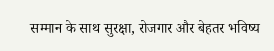सम्मान के साथ सुरक्षा, रोजगार और बेहतर भविष्य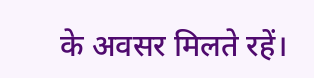के अवसर मिलते रहें।